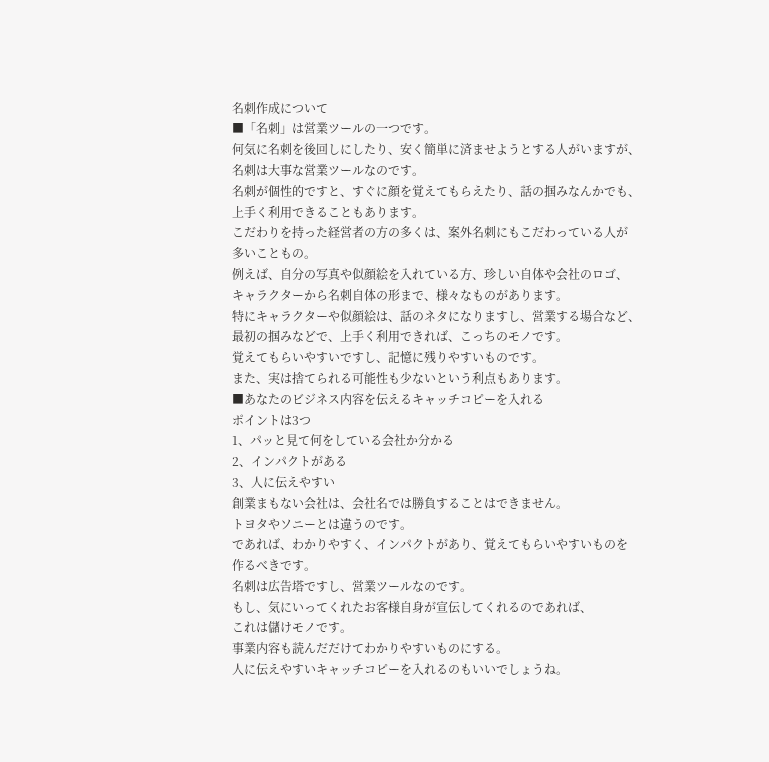名刺作成について
■「名刺」は営業ツールの一つです。
何気に名刺を後回しにしたり、安く簡単に済ませようとする人がいますが、
名刺は大事な営業ツールなのです。
名刺が個性的ですと、すぐに顔を覚えてもらえたり、話の掴みなんかでも、
上手く利用できることもあります。
こだわりを持った経営者の方の多くは、案外名刺にもこだわっている人が
多いこともの。
例えば、自分の写真や似顔絵を入れている方、珍しい自体や会社のロゴ、
キャラクターから名刺自体の形まで、様々なものがあります。
特にキャラクターや似顔絵は、話のネタになりますし、営業する場合など、
最初の掴みなどで、上手く利用できれば、こっちのモノです。
覚えてもらいやすいですし、記憶に残りやすいものです。
また、実は捨てられる可能性も少ないという利点もあります。
■あなたのビジネス内容を伝えるキャッチコピーを入れる
ポイントは3つ
1、パッと見て何をしている会社か分かる
2、インパクトがある
3、人に伝えやすい
創業まもない会社は、会社名では勝負することはできません。
トヨタやソニーとは違うのです。
であれば、わかりやすく、インパクトがあり、覚えてもらいやすいものを
作るべきです。
名刺は広告塔ですし、営業ツールなのです。
もし、気にいってくれたお客様自身が宣伝してくれるのであれば、
これは儲けモノです。
事業内容も読んだだけてわかりやすいものにする。
人に伝えやすいキャッチコピーを入れるのもいいでしょうね。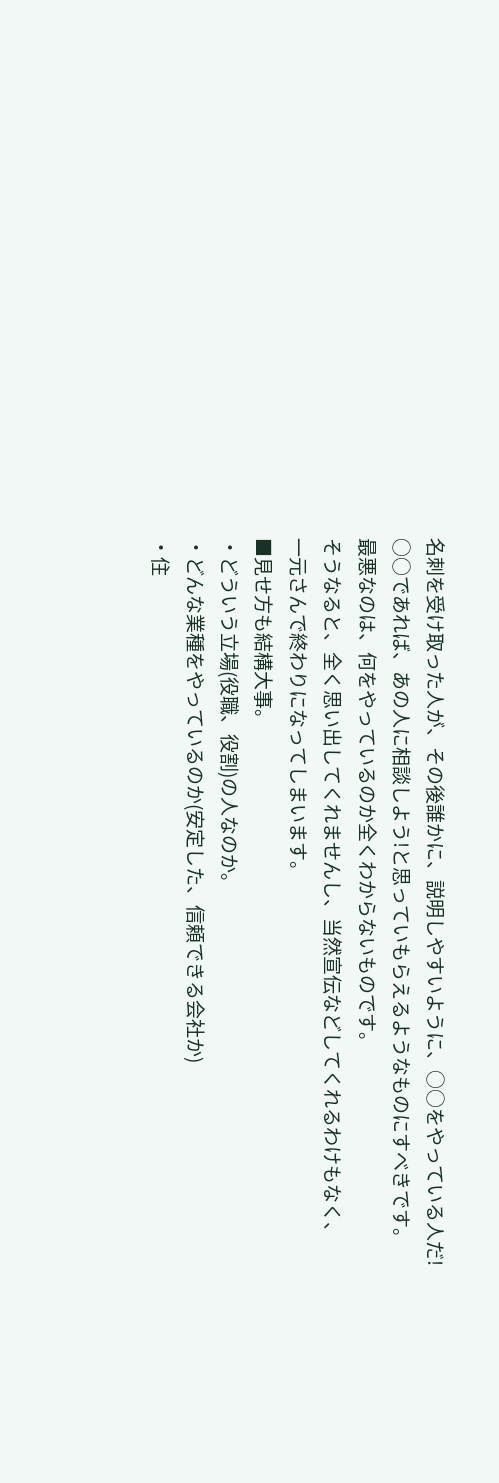名刺を受け取った人が、その後誰かに、説明しやすいように、○○をやっている人だ!
○○であれば、あの人に相談しよう!と思っていもらえるようなものにすべきです。
最悪なのは、何をやっているのか全くわからないものです。
そうなると、全く思い出してくれませんし、当然宣伝などしてくれるわけもなく、
一元さんで終わりになってしまいます。
■見せ方も結構大事。
・どういう立場(役職、役割)の人なのか。
・どんな業種をやっているのか(安定した、信頼できる会社か)
・住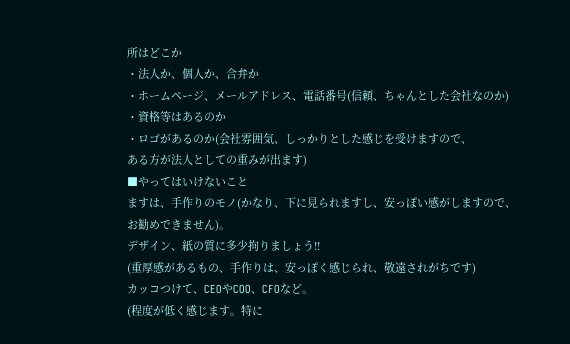所はどこか
・法人か、個人か、合弁か
・ホームページ、メールアドレス、電話番号(信頼、ちゃんとした会社なのか)
・資格等はあるのか
・ロゴがあるのか(会社雰囲気、しっかりとした感じを受けますので、
ある方が法人としての重みが出ます)
■やってはいけないこと
ますは、手作りのモノ(かなり、下に見られますし、安っぽい感がしますので、
お勧めできません)。
デザイン、紙の質に多少拘りましょう!!
(重厚感があるもの、手作りは、安っぽく感じられ、敬遠されがちです)
カッコつけて、CEOやCOO、CFOなど。
(程度が低く感じます。特に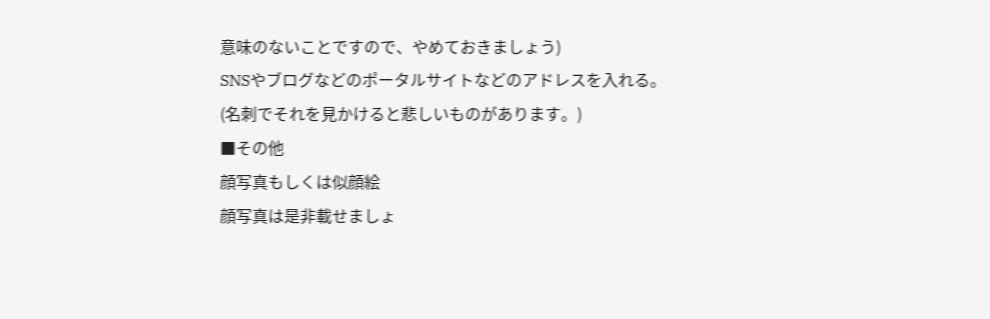意味のないことですので、やめておきましょう)
SNSやブログなどのポータルサイトなどのアドレスを入れる。
(名刺でそれを見かけると悲しいものがあります。)
■その他
顔写真もしくは似顔絵
顔写真は是非載せましょ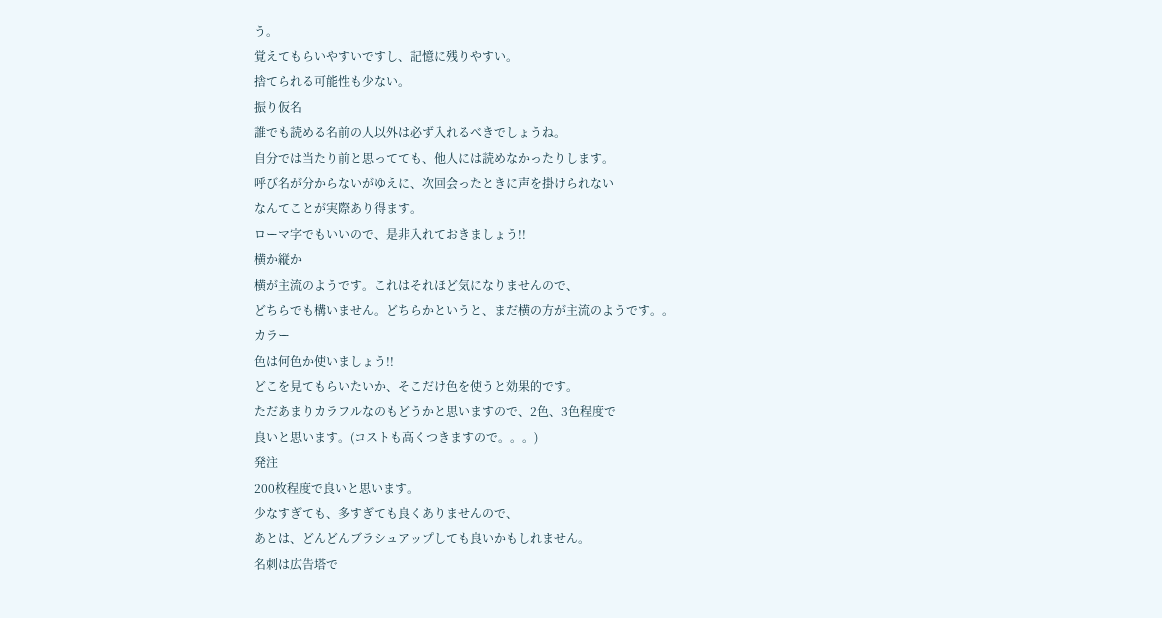う。
覚えてもらいやすいですし、記憶に残りやすい。
捨てられる可能性も少ない。
振り仮名
誰でも読める名前の人以外は必ず入れるべきでしょうね。
自分では当たり前と思ってても、他人には読めなかったりします。
呼び名が分からないがゆえに、次回会ったときに声を掛けられない
なんてことが実際あり得ます。
ローマ字でもいいので、是非入れておきましょう!!
横か縦か
横が主流のようです。これはそれほど気になりませんので、
どちらでも構いません。どちらかというと、まだ横の方が主流のようです。。
カラー
色は何色か使いましょう!!
どこを見てもらいたいか、そこだけ色を使うと効果的です。
ただあまりカラフルなのもどうかと思いますので、2色、3色程度で
良いと思います。(コストも高くつきますので。。。)
発注
200枚程度で良いと思います。
少なすぎても、多すぎても良くありませんので、
あとは、どんどんブラシュアップしても良いかもしれません。
名刺は広告塔で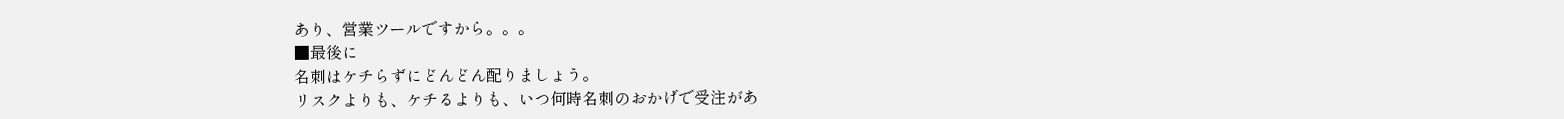あり、営業ツールですから。。。
■最後に
名刺はケチらずにどんどん配りましょう。
リスクよりも、ケチるよりも、いつ何時名刺のおかげで受注があ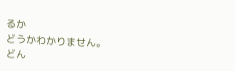るか
どうかわかりません。
どん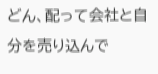どん、配って会社と自分を売り込んで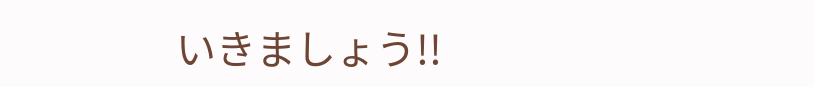いきましょう!!